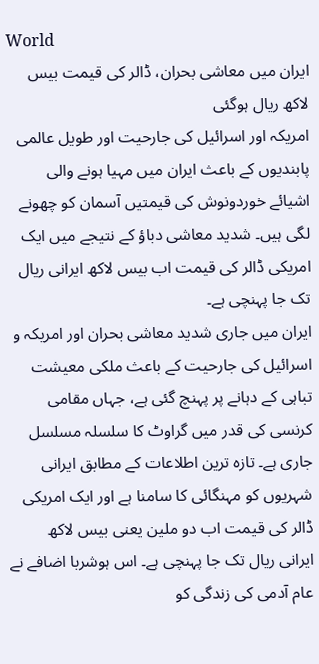World
ایران میں معاشی بحران، ڈالر کی قیمت بیس لاکھ ریال ہوگئی
امریکہ اور اسرائیل کی جارحیت اور طویل عالمی پابندیوں کے باعث ایران میں مہیا ہونے والی اشیائے خوردونوش کی قیمتیں آسمان کو چھونے لگی ہیں۔ شدید معاشی دباؤ کے نتیجے میں ایک امریکی ڈالر کی قیمت اب بیس لاکھ ایرانی ریال تک جا پہنچی ہے۔
ایران میں جاری شدید معاشی بحران اور امریکہ و اسرائیل کی جارحیت کے باعث ملکی معیشت تباہی کے دہانے پر پہنچ گئی ہے، جہاں مقامی کرنسی کی قدر میں گراوٹ کا سلسلہ مسلسل جاری ہے۔ تازہ ترین اطلاعات کے مطابق ایرانی شہریوں کو مہنگائی کا سامنا ہے اور ایک امریکی ڈالر کی قیمت اب دو ملین یعنی بیس لاکھ ایرانی ریال تک جا پہنچی ہے۔ اس ہوشربا اضافے نے عام آدمی کی زندگی کو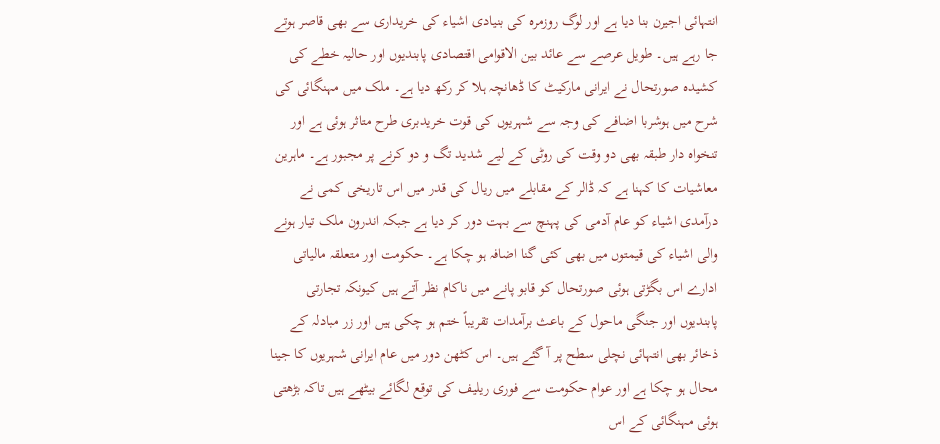انتہائی اجیرن بنا دیا ہے اور لوگ روزمرہ کی بنیادی اشیاء کی خریداری سے بھی قاصر ہوتے جا رہے ہیں۔ طویل عرصے سے عائد بین الاقوامی اقتصادی پابندیوں اور حالیہ خطے کی کشیدہ صورتحال نے ایرانی مارکیٹ کا ڈھانچہ ہلا کر رکھ دیا ہے۔ ملک میں مہنگائی کی شرح میں ہوشربا اضافے کی وجہ سے شہریوں کی قوت خریدبری طرح متاثر ہوئی ہے اور تنخواہ دار طبقہ بھی دو وقت کی روٹی کے لیے شدید تگ و دو کرنے پر مجبور ہے۔ ماہرین معاشیات کا کہنا ہے کہ ڈالر کے مقابلے میں ریال کی قدر میں اس تاریخی کمی نے درآمدی اشیاء کو عام آدمی کی پہنچ سے بہت دور کر دیا ہے جبکہ اندرون ملک تیار ہونے والی اشیاء کی قیمتوں میں بھی کئی گنا اضافہ ہو چکا ہے۔ حکومت اور متعلقہ مالیاتی ادارے اس بگڑتی ہوئی صورتحال کو قابو پانے میں ناکام نظر آتے ہیں کیونکہ تجارتی پابندیوں اور جنگی ماحول کے باعث برآمدات تقریباً ختم ہو چکی ہیں اور زر مبادلہ کے ذخائر بھی انتہائی نچلی سطح پر آ گئے ہیں۔ اس کٹھن دور میں عام ایرانی شہریوں کا جینا محال ہو چکا ہے اور عوام حکومت سے فوری ریلیف کی توقع لگائے بیٹھے ہیں تاکہ بڑھتی ہوئی مہنگائی کے اس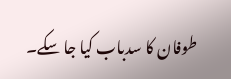طوفان کا سدباب کیا جا سکے۔